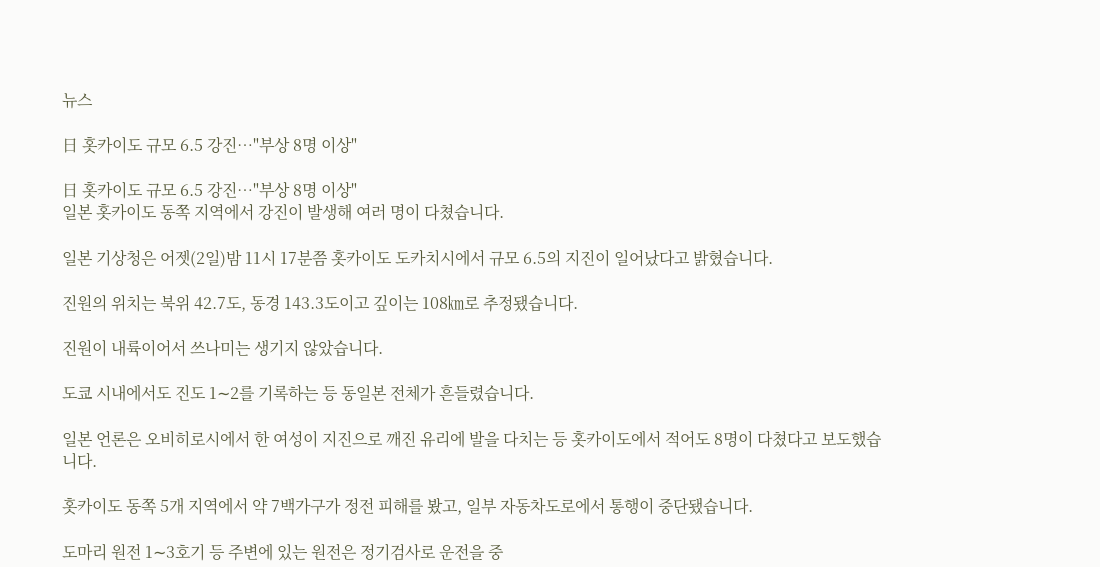뉴스

日 홋카이도 규모 6.5 강진…"부상 8명 이상"

日 홋카이도 규모 6.5 강진…"부상 8명 이상"
일본 홋카이도 동쪽 지역에서 강진이 발생해 여러 명이 다쳤습니다.

일본 기상청은 어젯(2일)밤 11시 17분쯤 홋카이도 도카치시에서 규모 6.5의 지진이 일어났다고 밝혔습니다.

진원의 위치는 북위 42.7도, 동경 143.3도이고 깊이는 108㎞로 추정됐습니다.

진원이 내륙이어서 쓰나미는 생기지 않았습니다.

도쿄 시내에서도 진도 1∼2를 기록하는 등 동일본 전체가 흔들렸습니다.

일본 언론은 오비히로시에서 한 여성이 지진으로 깨진 유리에 발을 다치는 등 홋카이도에서 적어도 8명이 다쳤다고 보도했습니다.

홋카이도 동쪽 5개 지역에서 약 7백가구가 정전 피해를 봤고, 일부 자동차도로에서 통행이 중단됐습니다.

도마리 원전 1∼3호기 등 주변에 있는 원전은 정기검사로 운전을 중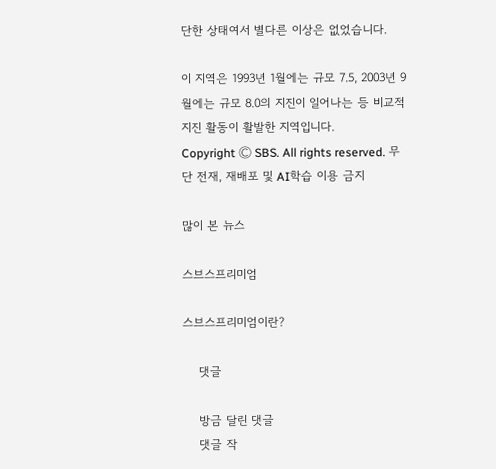단한 상태여서 별다른 이상은 없었습니다.

이 지역은 1993년 1월에는 규모 7.5, 2003년 9월에는 규모 8.0의 지진이 일어나는 등 비교적 지진 활동이 활발한 지역입니다.
Copyright Ⓒ SBS. All rights reserved. 무단 전재, 재배포 및 AI학습 이용 금지

많이 본 뉴스

스브스프리미엄

스브스프리미엄이란?

    댓글

    방금 달린 댓글
    댓글 작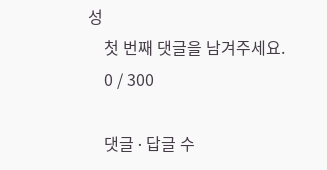성
    첫 번째 댓글을 남겨주세요.
    0 / 300

    댓글 ∙ 답글 수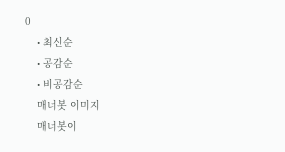0
    • 최신순
    • 공감순
    • 비공감순
    매너봇 이미지
    매너봇이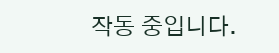작동 중입니다.